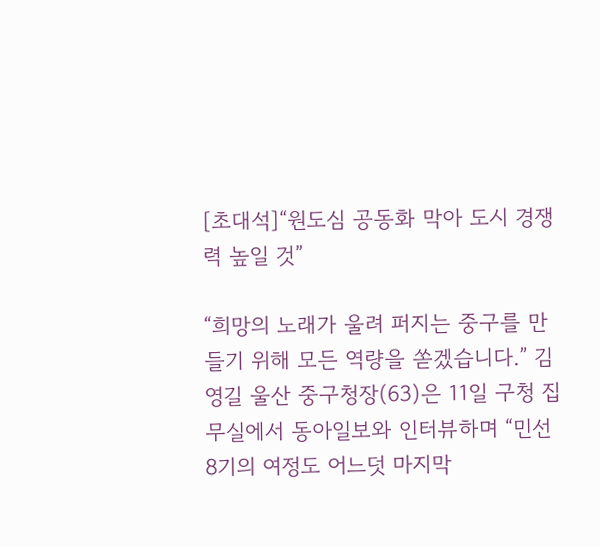[초대석]“원도심 공동화 막아 도시 경쟁력 높일 것”

“희망의 노래가 울려 퍼지는 중구를 만들기 위해 모든 역량을 쏟겠습니다.” 김영길 울산 중구청장(63)은 11일 구청 집무실에서 동아일보와 인터뷰하며 “민선 8기의 여정도 어느덧 마지막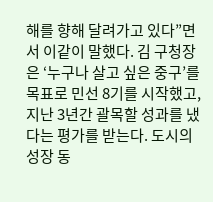해를 향해 달려가고 있다”면서 이같이 말했다. 김 구청장은 ‘누구나 살고 싶은 중구’를 목표로 민선 8기를 시작했고, 지난 3년간 괄목할 성과를 냈다는 평가를 받는다. 도시의 성장 동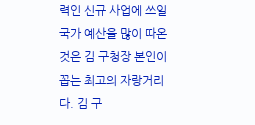력인 신규 사업에 쓰일 국가 예산을 많이 따온 것은 김 구청장 본인이 꼽는 최고의 자랑거리다. 김 구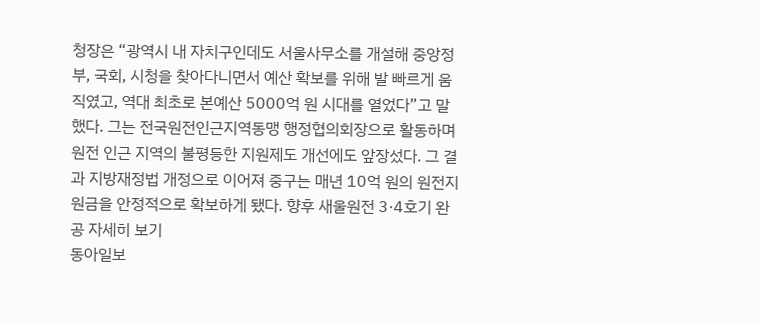청장은 “광역시 내 자치구인데도 서울사무소를 개설해 중앙정부, 국회, 시청을 찾아다니면서 예산 확보를 위해 발 빠르게 움직였고, 역대 최초로 본예산 5000억 원 시대를 열었다”고 말했다. 그는 전국원전인근지역동맹 행정협의회장으로 활동하며 원전 인근 지역의 불평등한 지원제도 개선에도 앞장섰다. 그 결과 지방재정법 개정으로 이어져 중구는 매년 10억 원의 원전지원금을 안정적으로 확보하게 됐다. 향후 새울원전 3·4호기 완공 자세히 보기
동아일보